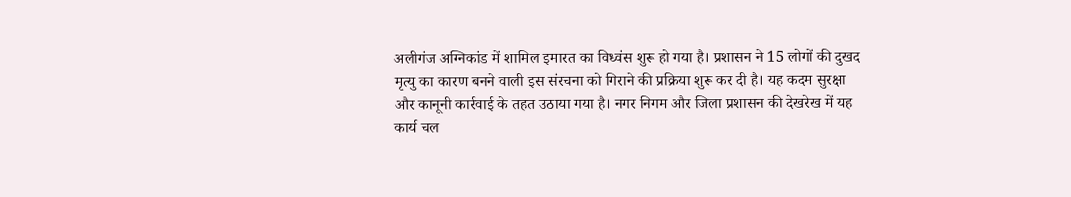अलीगंज अग्निकांड में शामिल इमारत का विध्वंस शुरू हो गया है। प्रशासन ने 15 लोगों की दुखद मृत्यु का कारण बनने वाली इस संरचना को गिराने की प्रक्रिया शुरू कर दी है। यह कदम सुरक्षा और कानूनी कार्रवाई के तहत उठाया गया है। नगर निगम और जिला प्रशासन की देखरेख में यह कार्य चल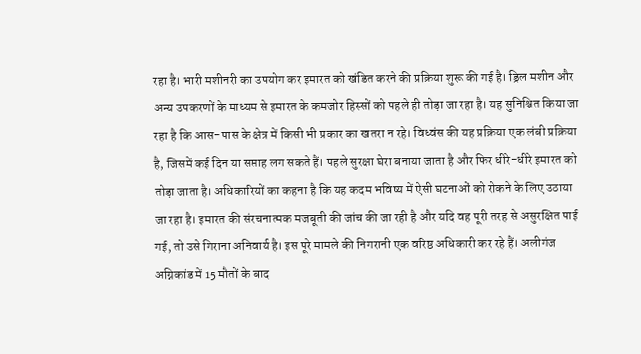रहा है। भारी मशीनरी का उपयोग कर इमारत को खंडित करने की प्रक्रिया शुरू की गई है। ड्रिल मशीन और अन्य उपकरणों के माध्यम से इमारत के कमजोर हिस्सों को पहले ही तोड़ा जा रहा है। यह सुनिश्चित किया जा रहा है कि आस-पास के क्षेत्र में किसी भी प्रकार का खतरा न रहे। विध्वंस की यह प्रक्रिया एक लंबी प्रक्रिया है, जिसमें कई दिन या सप्ताह लग सकते हैं। पहले सुरक्षा घेरा बनाया जाता है और फिर धीरे-धीरे इमारत को तोड़ा जाता है। अधिकारियों का कहना है कि यह कदम भविष्य में ऐसी घटनाओं को रोकने के लिए उठाया जा रहा है। इमारत की संरचनात्मक मजबूती की जांच की जा रही है और यदि वह पूरी तरह से असुरक्षित पाई गई, तो उसे गिराना अनिवार्य है। इस पूरे मामले की निगरानी एक वरिष्ठ अधिकारी कर रहे हैं। अलीगंज अग्निकांड में 15 मौतों के बाद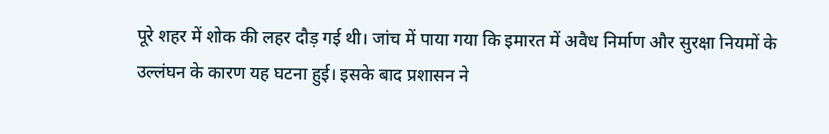पूरे शहर में शोक की लहर दौड़ गई थी। जांच में पाया गया कि इमारत में अवैध निर्माण और सुरक्षा नियमों के उल्लंघन के कारण यह घटना हुई। इसके बाद प्रशासन ने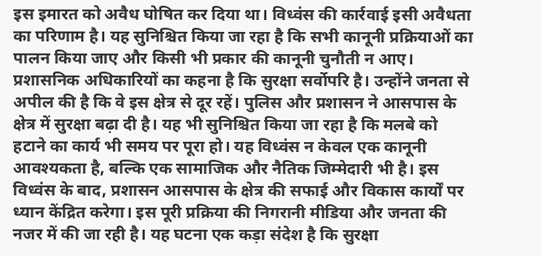इस इमारत को अवैध घोषित कर दिया था। विध्वंस की कार्रवाई इसी अवैधता का परिणाम है। यह सुनिश्चित किया जा रहा है कि सभी कानूनी प्रक्रियाओं का पालन किया जाए और किसी भी प्रकार की कानूनी चुनौती न आए। प्रशासनिक अधिकारियों का कहना है कि सुरक्षा सर्वोपरि है। उन्होंने जनता से अपील की है कि वे इस क्षेत्र से दूर रहें। पुलिस और प्रशासन ने आसपास के क्षेत्र में सुरक्षा बढ़ा दी है। यह भी सुनिश्चित किया जा रहा है कि मलबे को हटाने का कार्य भी समय पर पूरा हो। यह विध्वंस न केवल एक कानूनी आवश्यकता है, बल्कि एक सामाजिक और नैतिक जिम्मेदारी भी है। इस विध्वंस के बाद, प्रशासन आसपास के क्षेत्र की सफाई और विकास कार्यों पर ध्यान केंद्रित करेगा। इस पूरी प्रक्रिया की निगरानी मीडिया और जनता की नजर में की जा रही है। यह घटना एक कड़ा संदेश है कि सुरक्षा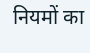नियमों का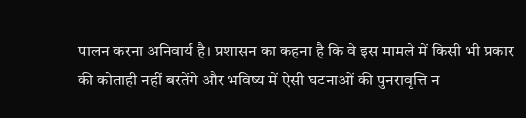पालन करना अनिवार्य है। प्रशासन का कहना है कि वे इस मामले में किसी भी प्रकार की कोताही नहीं बरतेंगे और भविष्य में ऐसी घटनाओं की पुनरावृत्ति न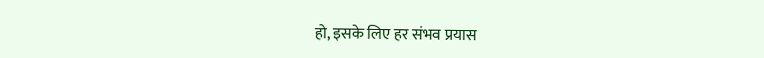हो, इसके लिए हर संभव प्रयास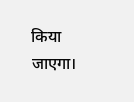किया जाएगा।